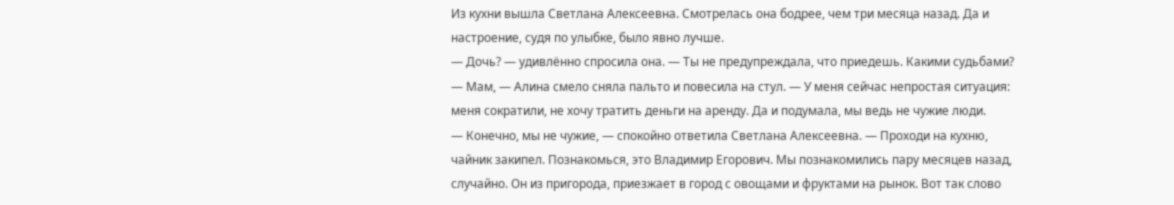Из кухни вышла Светлана Алексеевна. Смотрелась она бодрее, чем три месяца назад. Да и настроение, судя по улыбке, было явно лучше.
— Дочь? — удивлённо спросила она. — Ты не предупреждала, что приедешь. Какими судьбами?
— Мам, — Алина смело сняла пальто и повесила на стул. — У меня сейчас непростая ситуация: меня сократили, не хочу тратить деньги на аренду. Да и подумала, мы ведь не чужие люди.
— Конечно, мы не чужие, — спокойно ответила Светлана Алексеевна. — Проходи на кухню, чайник закипел. Познакомься, это Владимир Егорович. Мы познакомились пару месяцев назад, случайно. Он из пригорода, приезжает в город с овощами и фруктами на рынок. Вот так слово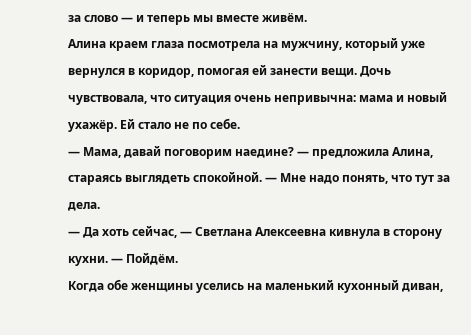за слово — и теперь мы вместе живём.
Алина краем глаза посмотрела на мужчину, который уже вернулся в коридор, помогая ей занести вещи. Дочь чувствовала, что ситуация очень непривычна: мама и новый ухажёр. Ей стало не по себе.
— Мама, давай поговорим наедине? — предложила Алина, стараясь выглядеть спокойной. — Мне надо понять, что тут за дела.
— Да хоть сейчас, — Светлана Алексеевна кивнула в сторону кухни. — Пойдём.
Когда обе женщины уселись на маленький кухонный диван,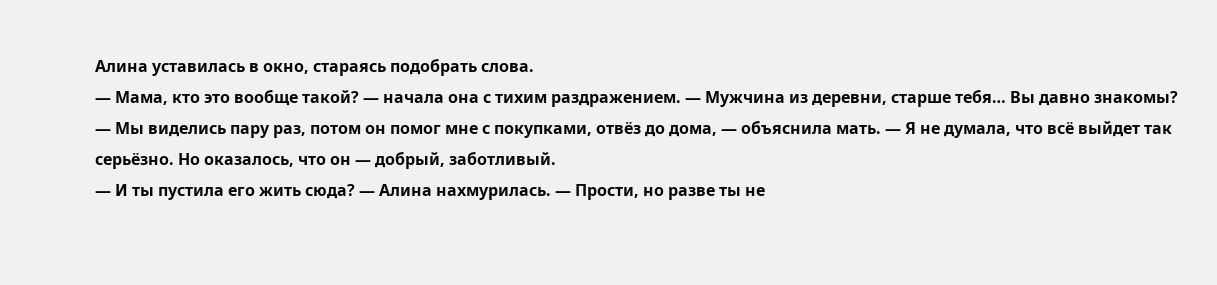Алина уставилась в окно, стараясь подобрать слова.
— Мама, кто это вообще такой? — начала она с тихим раздражением. — Мужчина из деревни, старше тебя… Вы давно знакомы?
— Мы виделись пару раз, потом он помог мне с покупками, отвёз до дома, — объяснила мать. — Я не думала, что всё выйдет так серьёзно. Но оказалось, что он — добрый, заботливый.
— И ты пустила его жить сюда? — Алина нахмурилась. — Прости, но разве ты не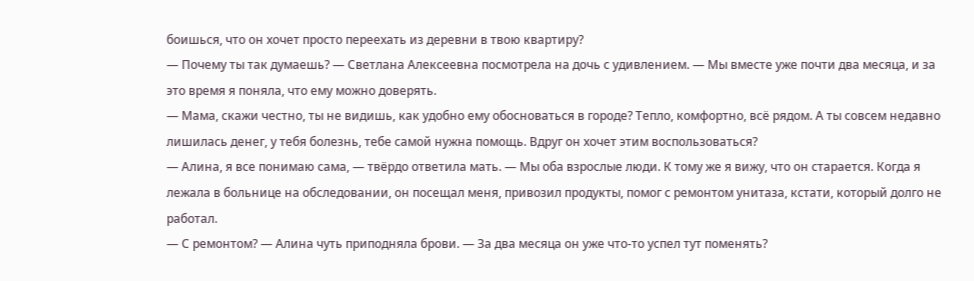боишься, что он хочет просто переехать из деревни в твою квартиру?
— Почему ты так думаешь? — Светлана Алексеевна посмотрела на дочь с удивлением. — Мы вместе уже почти два месяца, и за это время я поняла, что ему можно доверять.
— Мама, скажи честно, ты не видишь, как удобно ему обосноваться в городе? Тепло, комфортно, всё рядом. А ты совсем недавно лишилась денег, у тебя болезнь, тебе самой нужна помощь. Вдруг он хочет этим воспользоваться?
— Алина, я все понимаю сама, — твёрдо ответила мать. — Мы оба взрослые люди. К тому же я вижу, что он старается. Когда я лежала в больнице на обследовании, он посещал меня, привозил продукты, помог с ремонтом унитаза, кстати, который долго не работал.
— С ремонтом? — Алина чуть приподняла брови. — За два месяца он уже что-то успел тут поменять?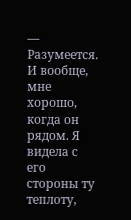— Разумеется. И вообще, мне хорошо, когда он рядом. Я видела с его стороны ту теплоту,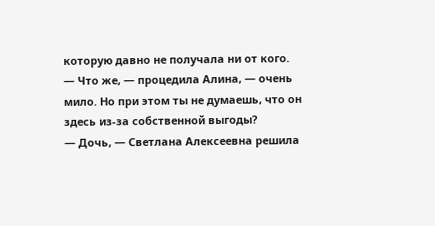которую давно не получала ни от кого.
— Что же, — процедила Алина, — очень мило. Но при этом ты не думаешь, что он здесь из-за собственной выгоды?
— Дочь, — Светлана Алексеевна решила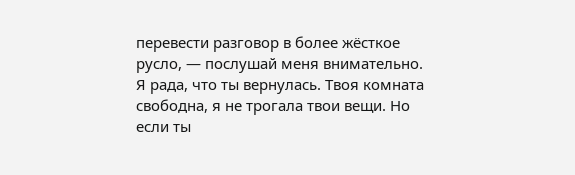перевести разговор в более жёсткое русло, — послушай меня внимательно. Я рада, что ты вернулась. Твоя комната свободна, я не трогала твои вещи. Но если ты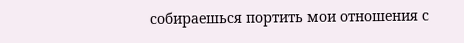собираешься портить мои отношения с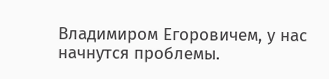Владимиром Егоровичем, у нас начнутся проблемы.